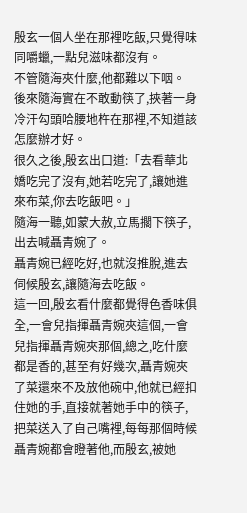殷玄一個人坐在那裡吃飯,只覺得味同嚼蠟,一點兒滋味都沒有。
不管隨海夾什麼,他都難以下咽。
後來隨海實在不敢動筷了,挾著一身冷汗勾頭哈腰地杵在那裡,不知道該怎麼辦才好。
很久之後,殷玄出口道:「去看華北嬌吃完了沒有,她若吃完了,讓她進來布菜,你去吃飯吧。」
隨海一聽,如蒙大赦,立馬擱下筷子,出去喊聶青婉了。
聶青婉已經吃好,也就沒推脫,進去伺候殷玄,讓隨海去吃飯。
這一回,殷玄看什麼都覺得色香味俱全,一會兒指揮聶青婉夾這個,一會兒指揮聶青婉夾那個,總之,吃什麼都是香的,甚至有好幾次,聶青婉夾了菜還來不及放他碗中,他就已經扣住她的手,直接就著她手中的筷子,把菜送入了自己嘴裡,每每那個時候聶青婉都會瞪著他,而殷玄,被她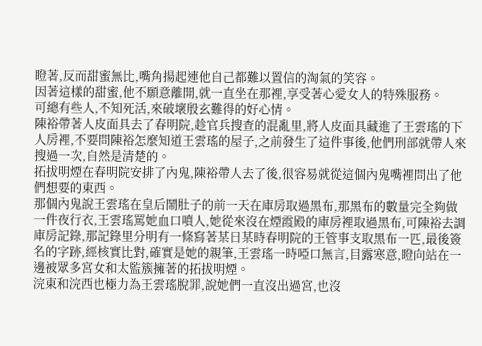瞪著,反而甜蜜無比,嘴角揚起連他自己都難以置信的淘氣的笑容。
因著這樣的甜蜜,他不願意離開,就一直坐在那裡,享受著心愛女人的特殊服務。
可總有些人,不知死活,來破壞殷玄難得的好心情。
陳裕帶著人皮面具去了春明院,趁官兵搜查的混亂里,將人皮面具藏進了王雲瑤的下人房裡,不要問陳裕怎麼知道王雲瑤的屋子,之前發生了這件事後,他們刑部就帶人來搜過一次,自然是清楚的。
拓拔明煙在春明院安排了內鬼,陳裕帶人去了後,很容易就從這個內鬼嘴裡問出了他們想要的東西。
那個內鬼說王雲瑤在皇后鬧肚子的前一天在庫房取過黑布,那黑布的數量完全夠做一件夜行衣,王雲瑤罵她血口噴人,她從來沒在煙霞殿的庫房裡取過黑布,可陳裕去調庫房記錄,那記錄里分明有一條寫著某日某時春明院的王管事支取黑布一匹,最後簽名的字跡,經核實比對,確實是她的親筆,王雲瑤一時啞口無言,目露寒意,瞪向站在一邊被眾多宮女和太監簇擁著的拓拔明煙。
浣東和浣西也極力為王雲瑤脫罪,說她們一直沒出過宮,也沒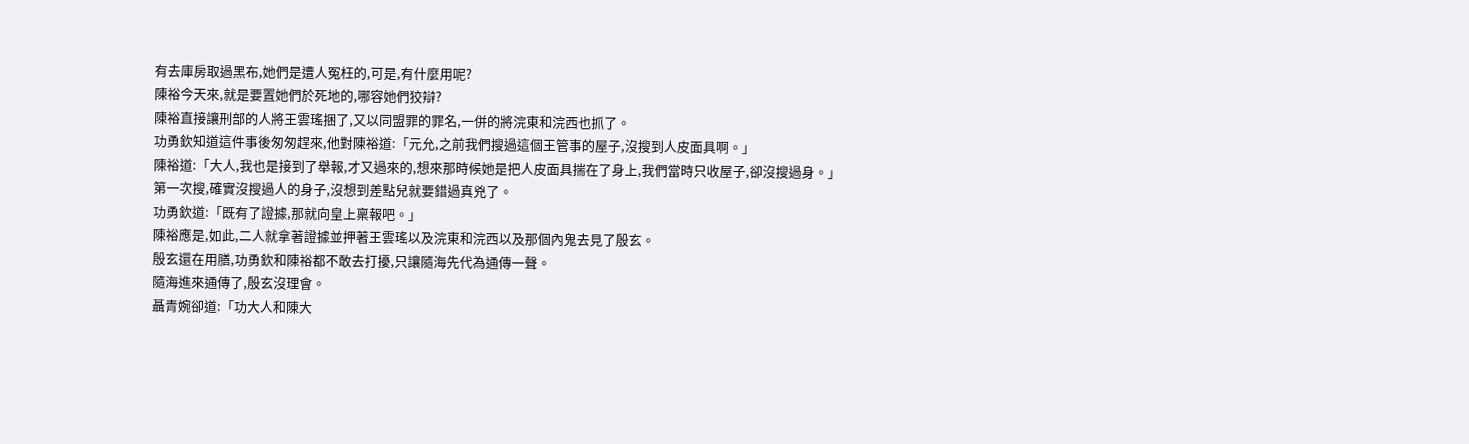有去庫房取過黑布,她們是遭人冤枉的,可是,有什麼用呢?
陳裕今天來,就是要置她們於死地的,哪容她們狡辯?
陳裕直接讓刑部的人將王雲瑤捆了,又以同盟罪的罪名,一併的將浣東和浣西也抓了。
功勇欽知道這件事後匆匆趕來,他對陳裕道:「元允,之前我們搜過這個王管事的屋子,沒搜到人皮面具啊。」
陳裕道:「大人,我也是接到了舉報,才又過來的,想來那時候她是把人皮面具揣在了身上,我們當時只收屋子,卻沒搜過身。」
第一次搜,確實沒搜過人的身子,沒想到差點兒就要錯過真兇了。
功勇欽道:「既有了證據,那就向皇上稟報吧。」
陳裕應是,如此,二人就拿著證據並押著王雲瑤以及浣東和浣西以及那個內鬼去見了殷玄。
殷玄還在用膳,功勇欽和陳裕都不敢去打擾,只讓隨海先代為通傳一聲。
隨海進來通傳了,殷玄沒理會。
聶青婉卻道:「功大人和陳大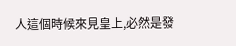人這個時候來見皇上,必然是發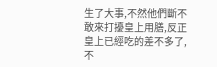生了大事,不然他們斷不敢來打擾皇上用膳,反正皇上已經吃的差不多了,不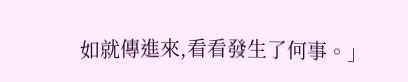如就傳進來,看看發生了何事。」